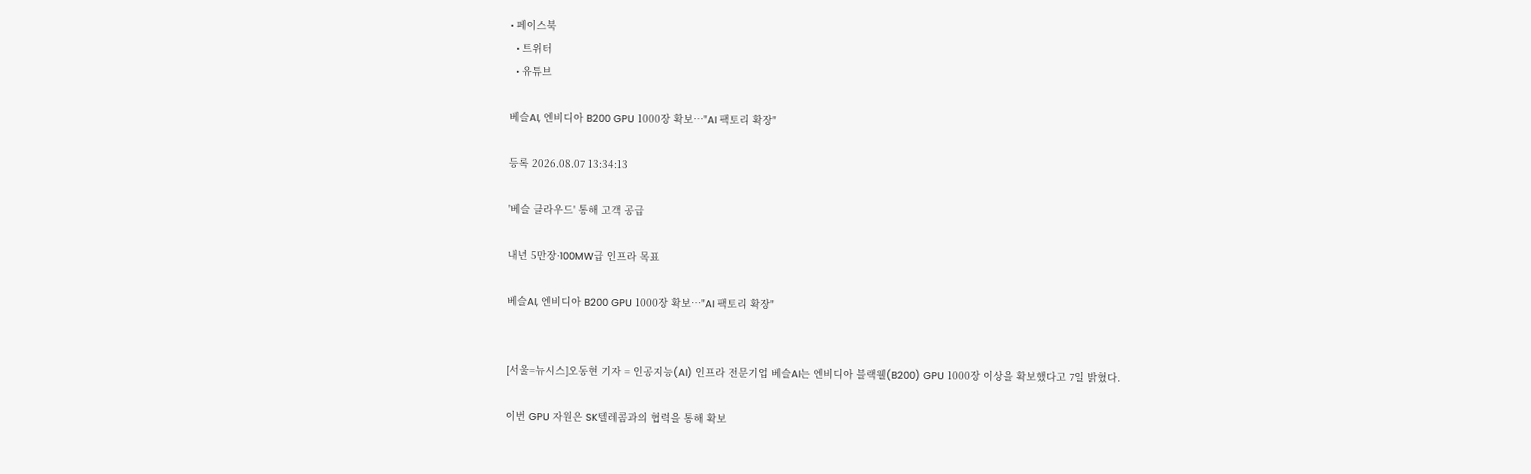• 페이스북
  • 트위터
  • 유튜브

베슬AI, 엔비디아 B200 GPU 1000장 확보…"AI 팩토리 확장"

등록 2026.08.07 13:34:13

'베슬 클라우드' 통해 고객 공급

내년 5만장·100MW급 인프라 목표

베슬AI, 엔비디아 B200 GPU 1000장 확보…"AI 팩토리 확장"


[서울=뉴시스]오동현 기자 = 인공지능(AI) 인프라 전문기업 베슬AI는 엔비디아 블랙웰(B200) GPU 1000장 이상을 확보했다고 7일 밝혔다.

이번 GPU 자원은 SK텔레콤과의 협력을 통해 확보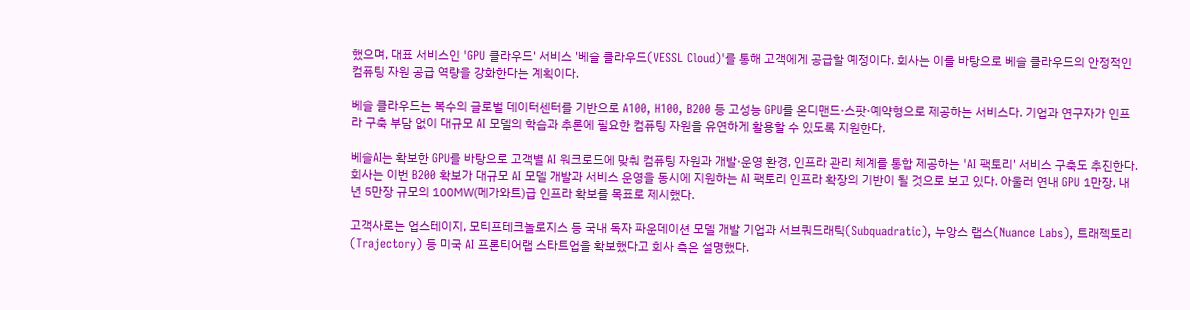했으며, 대표 서비스인 'GPU 클라우드' 서비스 '베슬 클라우드(VESSL Cloud)'를 통해 고객에게 공급할 예정이다. 회사는 이를 바탕으로 베슬 클라우드의 안정적인 컴퓨팅 자원 공급 역량을 강화한다는 계획이다.

베슬 클라우드는 복수의 글로벌 데이터센터를 기반으로 A100, H100, B200 등 고성능 GPU를 온디맨드·스팟·예약형으로 제공하는 서비스다. 기업과 연구자가 인프라 구축 부담 없이 대규모 AI 모델의 학습과 추론에 필요한 컴퓨팅 자원을 유연하게 활용할 수 있도록 지원한다.

베슬AI는 확보한 GPU를 바탕으로 고객별 AI 워크로드에 맞춰 컴퓨팅 자원과 개발·운영 환경, 인프라 관리 체계를 통합 제공하는 'AI 팩토리' 서비스 구축도 추진한다. 회사는 이번 B200 확보가 대규모 AI 모델 개발과 서비스 운영을 동시에 지원하는 AI 팩토리 인프라 확장의 기반이 될 것으로 보고 있다. 아울러 연내 GPU 1만장, 내년 5만장 규모의 100㎿(메가와트)급 인프라 확보를 목표로 제시했다.

고객사로는 업스테이지, 모티프테크놀로지스 등 국내 독자 파운데이션 모델 개발 기업과 서브쿼드래틱(Subquadratic), 누앙스 랩스(Nuance Labs), 트래젝토리(Trajectory) 등 미국 AI 프론티어랩 스타트업을 확보했다고 회사 측은 설명했다.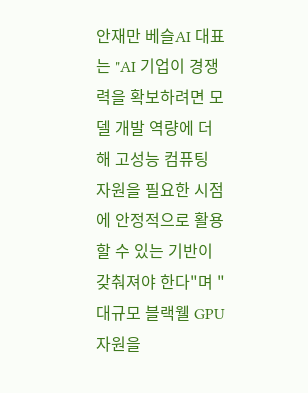안재만 베슬AI 대표는 "AI 기업이 경쟁력을 확보하려면 모델 개발 역량에 더해 고성능 컴퓨팅 자원을 필요한 시점에 안정적으로 활용할 수 있는 기반이 갖춰져야 한다"며 "대규모 블랙웰 GPU 자원을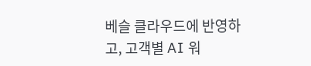베슬 클라우드에 반영하고, 고객별 AI 워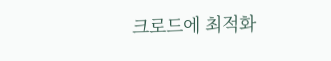크로드에 최적화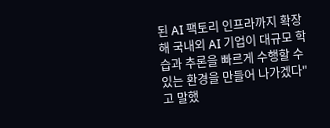된 AI 팩토리 인프라까지 확장해 국내외 AI 기업이 대규모 학습과 추론을 빠르게 수행할 수 있는 환경을 만들어 나가겠다"고 말했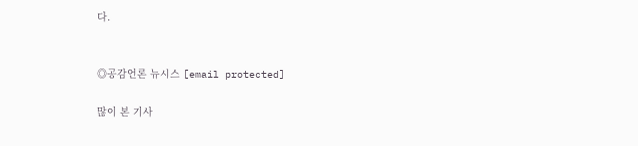다.


◎공감언론 뉴시스 [email protected]

많이 본 기사